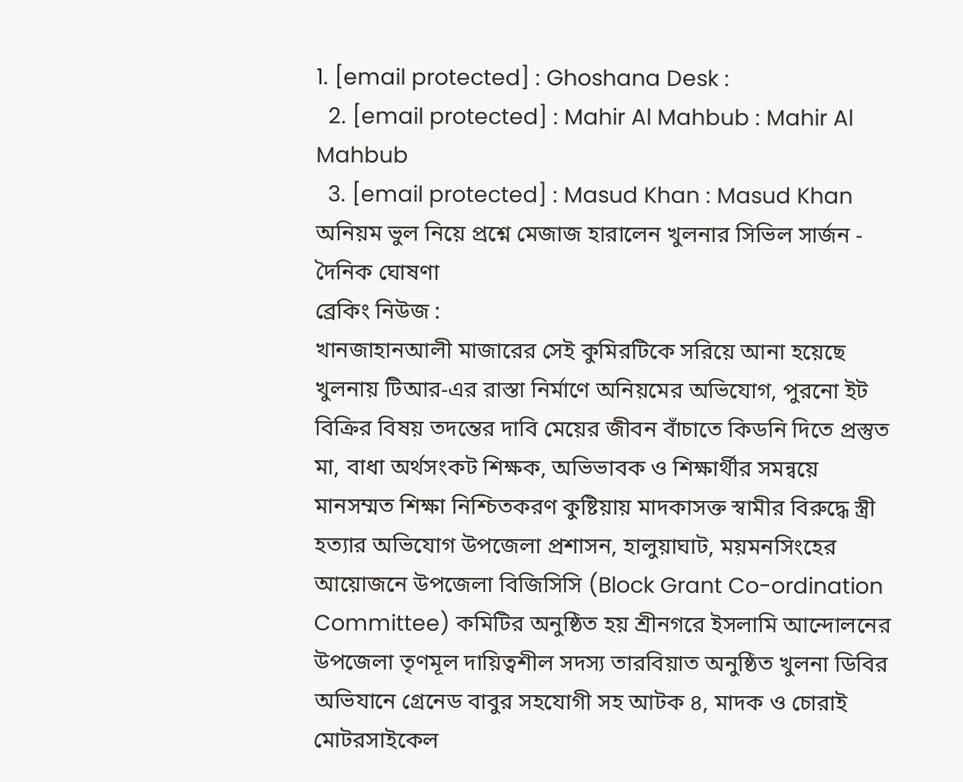1. [email protected] : Ghoshana Desk :
  2. [email protected] : Mahir Al Mahbub : Mahir Al Mahbub
  3. [email protected] : Masud Khan : Masud Khan
অনিয়ম ভুল নিয়ে প্রশ্নে মেজাজ হারালেন খুলনার সিভিল সার্জন - দৈনিক ঘোষণা
ব্রেকিং নিউজ :
খানজাহানআলী মাজারের সেই কুমিরটিকে সরিয়ে আনা হয়েছে খুলনায় টিআর-এর রাস্তা নির্মাণে অনিয়মের অভিযোগ, পুরনো ইট বিক্রির বিষয় তদন্তের দাবি মেয়ের জীবন বাঁচাতে কিডনি দিতে প্রস্তুত মা, বাধা অর্থসংকট শিক্ষক, অভিভাবক ও শিক্ষার্থীর সমন্বয়ে মানসম্মত শিক্ষা নিশ্চিতকরণ কুষ্টিয়ায় মাদকাসক্ত স্বামীর বিরুদ্ধে স্ত্রী হত্যার অভিযোগ উপজেলা প্রশাসন, হালুয়াঘাট, ময়মনসিংহের আয়োজনে উপজেলা বিজিসিসি (Block Grant Co-ordination Committee) কমিটির অনুষ্ঠিত হয় শ্রীনগরে ইসলামি আন্দোলনের উপজেলা তৃণমূল দায়িত্বশীল সদস্য তারবিয়াত অনুষ্ঠিত খুলনা ডিবির অভিযানে গ্রেনেড বাবুর সহযোগী সহ আটক ৪, মাদক ও চোরাই মোটরসাইকেল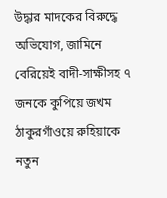উদ্ধার মাদকের বিরুদ্ধে অভিযোগ, জামিনে বেরিয়েই বাদী-সাক্ষীসহ ৭ জনকে কুপিয়ে জখম ঠাকুরগাঁওয়ে রুহিয়াকে নতুন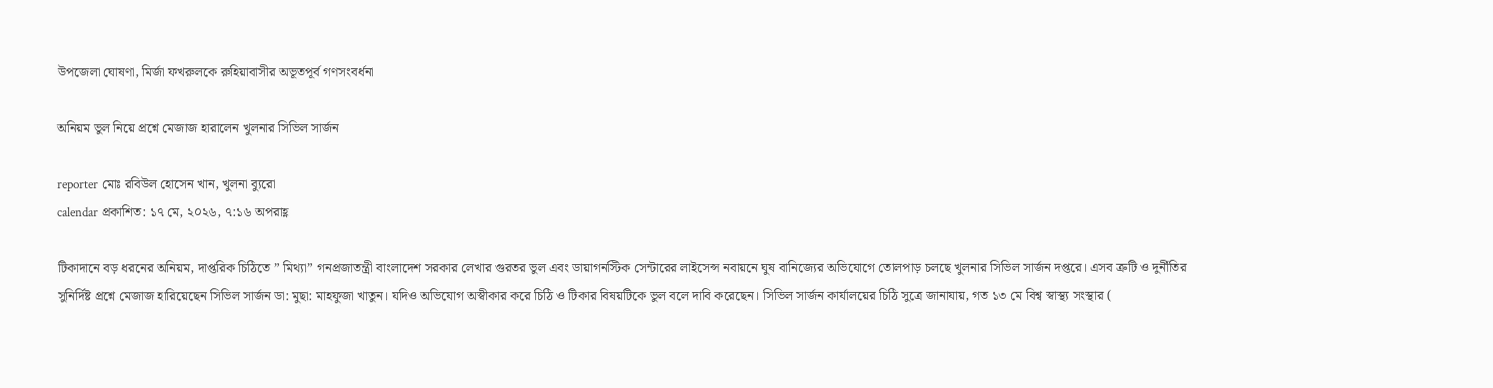উপজেলা ঘোষণা, মির্জা ফখরুলকে রুহিয়াবাসীর অভূতপূর্ব গণসংবর্ধনা

অনিয়ম ভুল নিয়ে প্রশ্নে মেজাজ হারালেন খুলনার সিভিল সার্জন

reporter মোঃ রবিউল হোসেন খান, খুলনা ব্যুরো
calendar প্রকাশিত: ১৭ মে, ২০২৬, ৭:১৬ অপরাহ্ণ

টিকাদানে বড় ধরনের অনিয়ম, দাপ্তরিক চিঠিতে ” মিথ্যা” গনপ্রজাতন্ত্রী বাংলাদেশ সরকার লেখার গুরতর ভুল এবং ডায়াগনস্টিক সেন্টারের লাইসেন্স নবায়নে ঘুষ বানিজ্যের অভিযোগে তোলপাড় চলছে খুলনার সিভিল সার্জন দপ্তরে। এসব ত্রুটি ও দুর্নীতির সুনির্দিষ্ট প্রশ্নে মেজাজ হারিয়েছেন সিভিল সার্জন ডা: মুছা: মাহফুজা খাতুন। যদিও অভিযোগ অস্বীকার করে চিঠি ও টিকার বিষয়টিকে ভুল বলে দাবি করেছেন। সিভিল সার্জন কার্যালয়ের চিঠি সুত্রে জানাযায়, গত ১৩ মে বিশ্ব স্বাস্থ্য সংস্থার (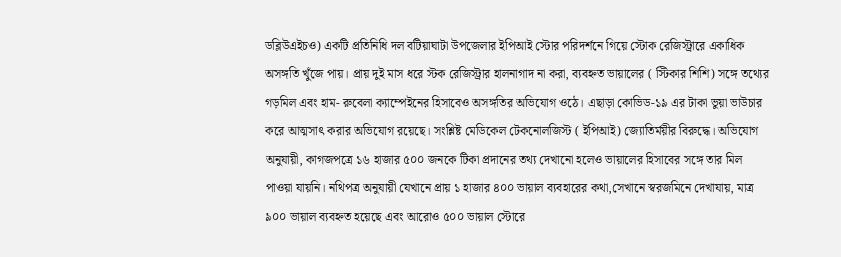ডব্লিউএইচও) একটি প্রতিনিধি দল বটিয়াঘাটা উপজেলার ইপিআই স্টোর পরিদর্শনে গিয়ে স্টোক রেজিস্ট্রারে একাধিক অসঙ্গতি খুঁজে পায়। প্রায় দুই মাস ধরে স্টক রেজিস্ট্রার হালনাগাদ না করা, ব্যবহ্নত ভায়ালের ( স্টিকার শিশি) সঙ্গে তথ্যের গড়মিল এবং হাম- রুবেলা ক্যাম্পেইনের হিসাবেও অসঙ্গতির অভিযোগ ওঠে। এছাড়া কোভিড-১৯ এর টাকা ভুয়া ভাউচার করে আত্মসাৎ করার অভিযোগ রয়েছে। সংশ্লিষ্ট মেডিকেল টেকনোলজিস্ট ( ইপিআই) জ্যোতির্ময়ীর বিরুদ্ধে। অভিযোগ অনুযায়ী, কাগজপত্রে ১৬ হাজার ৫০০ জনকে টিকা প্রদানের তথ্য দেখানো হলেও ভায়ালের হিসাবের সঙ্গে তার মিল পাওয়া যায়নি। নথিপত্র অনুযায়ী যেখানে প্রায় ১ হাজার ৪০০ ভায়াল ব্যবহারের কথা,সেখানে স্বরজমিনে দেখাযায়, মাত্র ৯০০ ভায়াল ব্যবহ্নত হয়েছে এবং আরোও ৫০০ ভায়াল স্টোরে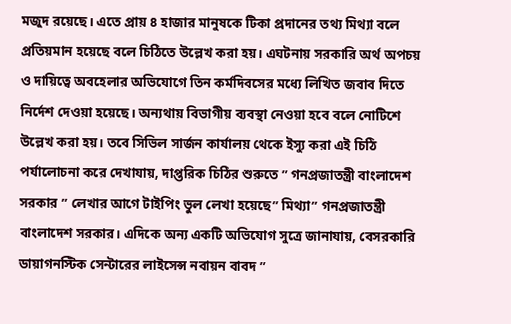মজুদ রয়েছে। এতে প্রায় ৪ হাজার মানুষকে টিকা প্রদানের তথ্য মিথ্যা বলে প্রতিয়মান হয়েছে বলে চিঠিতে উল্লেখ করা হয়। এঘটনায় সরকারি অর্থ অপচয় ও দায়িত্বে অবহেলার অভিযোগে তিন কর্মদিবসের মধ্যে লিখিত জবাব দিতে নির্দেশ দেওয়া হয়েছে। অন্যথায় বিভাগীয় ব্যবস্থা নেওয়া হবে বলে নোটিশে উল্লেখ করা হয়। তবে সিভিল সার্জন কার্যালয় থেকে ইস্যু করা এই চিঠি পর্যালোচনা করে দেখাযায়, দাপ্তরিক চিঠির শুরুতে ” গনপ্রজাতন্ত্রী বাংলাদেশ সরকার ” লেখার আগে টাইপিং ভুল লেখা হয়েছে” মিথ্যা” গনপ্রজাতন্ত্রী বাংলাদেশ সরকার। এদিকে অন্য একটি অভিযোগ সুত্রে জানাযায়, বেসরকারি ডায়াগনস্টিক সেন্টারের লাইসেন্স নবায়ন বাবদ ”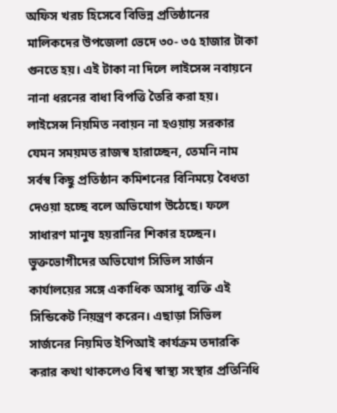অফিস খরচ হিসেবে বিভিন্ন প্রতিষ্ঠানের মালিকদের উপজেলা ভেদে ৩০- ৩৫ হাজার টাকা গুনতে হয়। এই টাকা না দিলে লাইসেন্স নবায়নে নানা ধরনের বাধা বিপত্তি তৈরি করা হয়। লাইসেন্স নিয়মিত নবায়ন না হওয়ায় সরকার যেমন সময়মত রাজস্ব হারাচ্ছেন, তেমনি নাম সর্বস্ব কিছু প্রতিষ্ঠান কমিশনের বিনিময়ে বৈধতা দেওয়া হচ্ছে বলে অভিযোগ উঠেছে। ফলে সাধারণ মানুষ হয়রানির শিকার হচ্ছেন। ভুক্তভোগীদের অভিযোগ সিভিল সার্জন কার্যালয়ের সঙ্গে একাধিক অসাধু ব্যক্তি এই সিন্ডিকেট নিয়ন্ত্রণ করেন। এছাড়া সিভিল সার্জনের নিয়মিত ইপিআই কার্যক্রম তদারকি করার কথা থাকলেও বিশ্ব স্বাস্থ্য সংস্থার প্রতিনিধি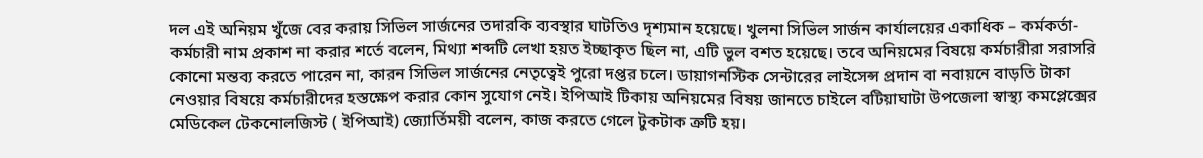দল এই অনিয়ম খুঁজে বের করায় সিভিল সার্জনের তদারকি ব্যবস্থার ঘাটতিও দৃশ্যমান হয়েছে। খুলনা সিভিল সার্জন কার্যালয়ের একাধিক – কর্মকর্তা- কর্মচারী নাম প্রকাশ না করার শর্তে বলেন, মিথ্যা শব্দটি লেখা হয়ত ইচ্ছাকৃত ছিল না, এটি ভুল বশত হয়েছে। তবে অনিয়মের বিষয়ে কর্মচারীরা সরাসরি কোনো মন্তব্য করতে পারেন না, কারন সিভিল সার্জনের নেতৃত্বেই পুরো দপ্তর চলে। ডায়াগনস্টিক সেন্টারের লাইসেন্স প্রদান বা নবায়নে বাড়তি টাকা নেওয়ার বিষয়ে কর্মচারীদের হস্তক্ষেপ করার কোন সুযোগ নেই। ইপিআই টিকায় অনিয়মের বিষয় জানতে চাইলে বটিয়াঘাটা উপজেলা স্বাস্থ্য কমপ্লেক্সের মেডিকেল টেকনোলজিস্ট ( ইপিআই) জ্যোর্তিময়ী বলেন, কাজ করতে গেলে টুকটাক ত্রুটি হয়।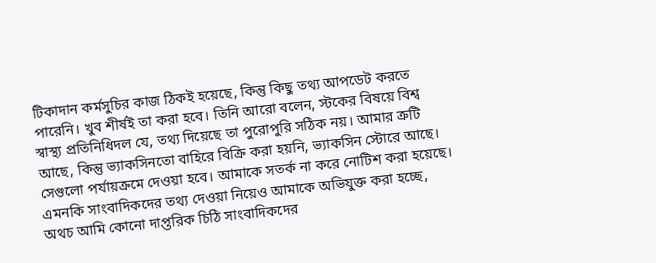টিকাদান কর্মসুচির কাজ ঠিকই হয়েছে, কিন্তু কিছু তথ্য আপডেট করতে পারেনি। খুব শীর্ষই তা করা হবে। তিনি আরো বলেন, স্টকের বিষয়ে বিশ্ব স্বাস্থ্য প্রতিনিধিদল যে, তথ্য দিয়েছে তা পুরোপুরি সঠিক নয়। আমার ত্রুটি আছে, কিন্তু ভ্যাকসিনতো বাহিরে বিক্রি করা হয়নি, ভ্যাকসিন স্টোরে আছে। সেগুলো পর্যায়ক্রমে দেওয়া হবে। আমাকে সতর্ক না করে নোটিশ করা হয়েছে। এমনকি সাংবাদিকদের তথ্য দেওয়া নিয়েও আমাকে অভিযুক্ত করা হচ্ছে, অথচ আমি কোনো দাপ্তরিক চিঠি সাংবাদিকদের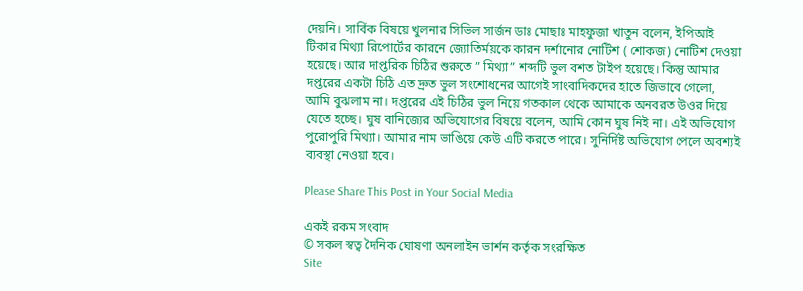দেয়নি। সার্বিক বিষয়ে খুলনার সিভিল সার্জন ডাঃ মোছাঃ মাহফুজা খাতুন বলেন, ইপিআই টিকার মিথ্যা রিপোর্টের কারনে জ্যোতির্ময়কে কারন দর্শানোর নোটিশ ( শোকজ) নোটিশ দেওয়া হয়েছে। আর দাপ্তরিক চিঠির শুরুতে ” মিথ্যা” শব্দটি ভুল বশত টাইপ হয়েছে। কিন্তু আমার দপ্তরের একটা চিঠি এত দ্রুত ভুল সংশোধনের আগেই সাংবাদিকদের হাতে জিভাবে গেলো, আমি বুঝলাম না। দপ্তরের এই চিঠির ভুল নিয়ে গতকাল থেকে আমাকে অনবরত উওর দিয়ে যেতে হচ্ছে। ঘুষ বানিজ্যের অভিযোগের বিষয়ে বলেন, আমি কোন ঘুষ নিই না। এই অভিযোগ পুরোপুরি মিথ্যা। আমার নাম ভাঙিয়ে কেউ এটি করতে পারে। সুনির্দিষ্ট অভিযোগ পেলে অবশ্যই ব্যবস্থা নেওয়া হবে।

Please Share This Post in Your Social Media

একই রকম সংবাদ
© সকল স্বত্ব দৈনিক ঘোষণা অনলাইন ভার্শন কর্তৃক সংরক্ষিত
Site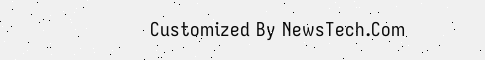Customized By NewsTech.Com